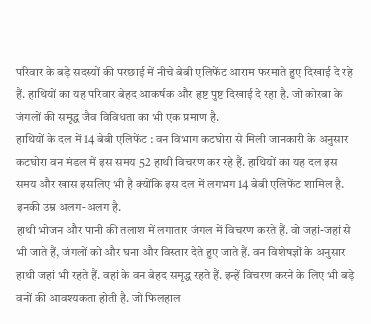परिवार के बड़े सदस्यों की परछाई में नीचे बेबी एलिफेंट आराम फरमाते हुए दिखाई दे रहे हैं. हाथियों का यह परिवार बेहद आकर्षक और हृष्ट पुष्ट दिखाई दे रहा है. जो कोरबा के जंगलों की समृद्ध जैव विविधता का भी एक प्रमाण है.
हाथियों के दल में 14 बेबी एलिफेंट : वन विभाग कटघोरा से मिली जानकारी के अनुसार कटघोरा वन मंडल में इस समय 52 हाथी विचरण कर रहे हैं. हाथियों का यह दल इस समय और खास इसलिए भी है क्योंकि इस दल में लगभग 14 बेबी एलिफेंट शामिल है. इनकी उम्र अलग-अलग है.
हाथी भोजन और पानी की तलाश में लगातार जंगल में विचरण करते हैं. वो जहां-जहां से भी जाते हैं, जंगलों को और घना और विस्तार देते हुए जाते हैं. वन विशेषज्ञों के अनुसार हाथी जहां भी रहते हैं. वहां के वन बेहद समृद्ध रहते हैं. इन्हें विचरण करने के लिए भी बड़े वनों की आवश्यकता होती है. जो फिलहाल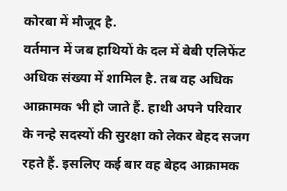कोरबा में मौजूद है.
वर्तमान में जब हाथियों के दल में बेबी एलिफेंट अधिक संख्या में शामिल है. तब वह अधिक आक्रामक भी हो जाते हैं. हाथी अपने परिवार के नन्हे सदस्यों की सुरक्षा को लेकर बेहद सजग रहते हैं. इसलिए कई बार वह बेहद आक्रामक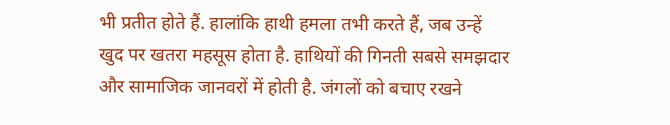भी प्रतीत होते हैं. हालांकि हाथी हमला तभी करते हैं, जब उन्हें खुद पर खतरा महसूस होता है. हाथियों की गिनती सबसे समझदार और सामाजिक जानवरों में होती है. जंगलों को बचाए रखने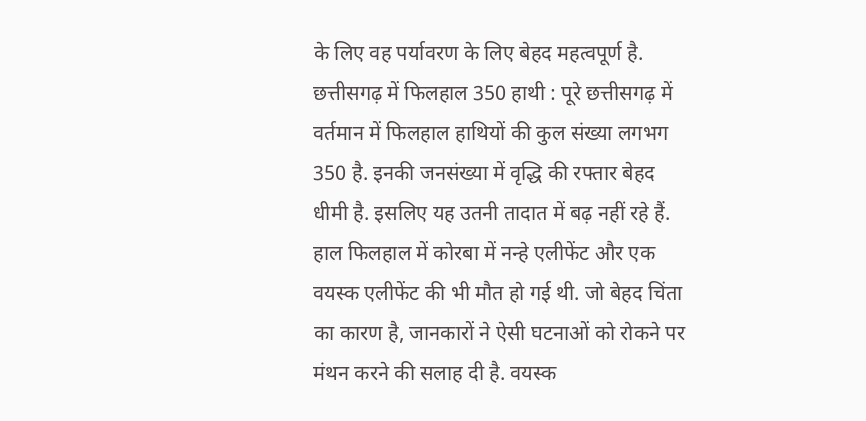के लिए वह पर्यावरण के लिए बेहद महत्वपूर्ण है.
छत्तीसगढ़ में फिलहाल 350 हाथी : पूरे छत्तीसगढ़ में वर्तमान में फिलहाल हाथियों की कुल संख्या लगभग 350 है. इनकी जनसंख्या में वृद्धि की रफ्तार बेहद धीमी है. इसलिए यह उतनी तादात में बढ़ नहीं रहे हैं. हाल फिलहाल में कोरबा में नन्हे एलीफेंट और एक वयस्क एलीफेंट की भी मौत हो गई थी. जो बेहद चिंता का कारण है, जानकारों ने ऐसी घटनाओं को रोकने पर मंथन करने की सलाह दी है. वयस्क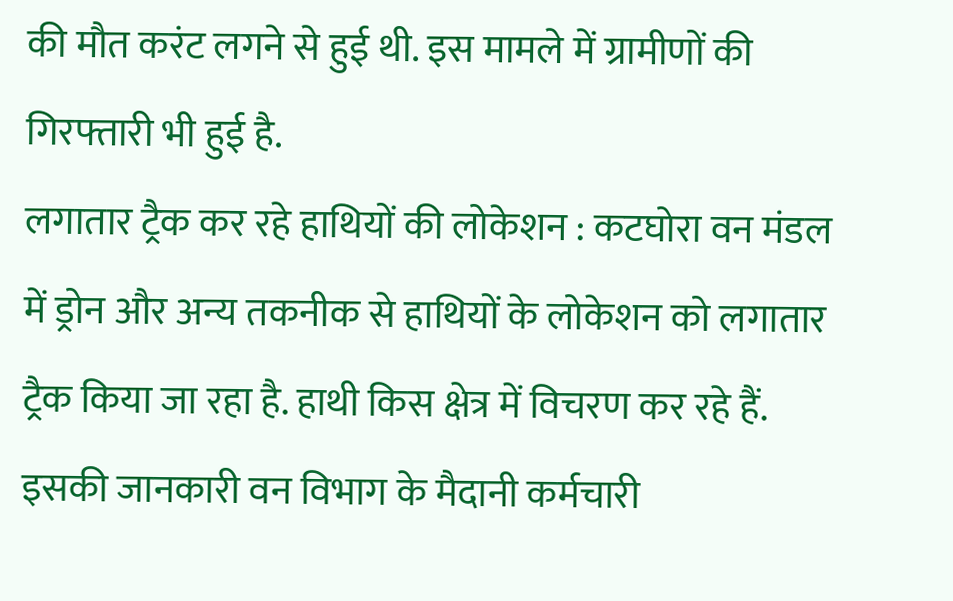की मौत करंट लगने से हुई थी. इस मामले में ग्रामीणों की गिरफ्तारी भी हुई है.
लगातार ट्रैक कर रहे हाथियों की लोकेशन : कटघोरा वन मंडल में ड्रोन और अन्य तकनीक से हाथियों के लोकेशन को लगातार ट्रैक किया जा रहा है. हाथी किस क्षेत्र में विचरण कर रहे हैं. इसकी जानकारी वन विभाग के मैदानी कर्मचारी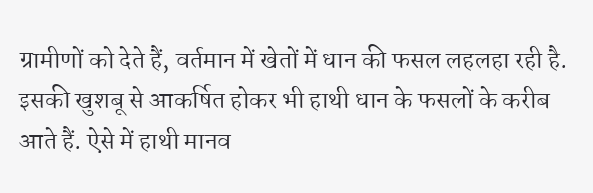ग्रामीणों को देते हैं, वर्तमान में खेतों में धान की फसल लहलहा रही है. इसकी खुशबू से आकर्षित होकर भी हाथी धान के फसलों के करीब आते हैं. ऐसे में हाथी मानव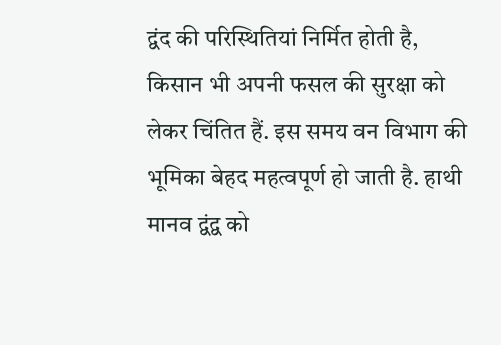द्वंद की परिस्थितियां निर्मित होती है, किसान भी अपनी फसल की सुरक्षा को लेकर चिंतित हैं. इस समय वन विभाग की भूमिका बेहद महत्वपूर्ण हो जाती है. हाथी मानव द्वंद्व को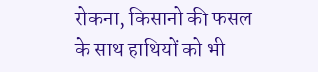रोकना, किसानो की फसल के साथ हाथियों को भी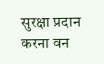सुरक्षा प्रदान करना वन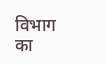विभाग का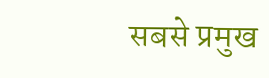सबसे प्रमुख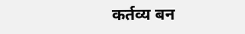कर्तव्य बन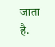जाता है.